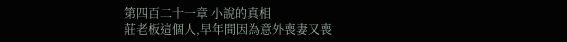第四百二十一章 小說的真相
莊老板這個人,早年間因為意外喪妻又喪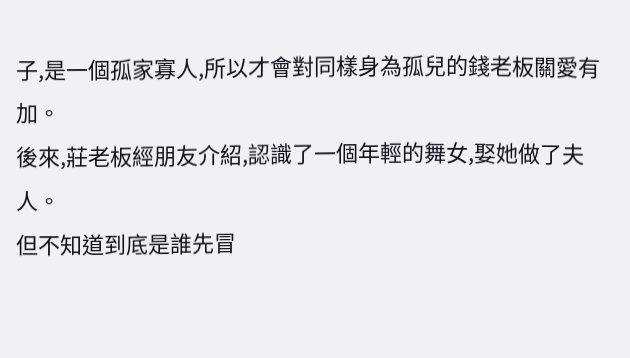子,是一個孤家寡人,所以才會對同樣身為孤兒的錢老板關愛有加。
後來,莊老板經朋友介紹,認識了一個年輕的舞女,娶她做了夫人。
但不知道到底是誰先冒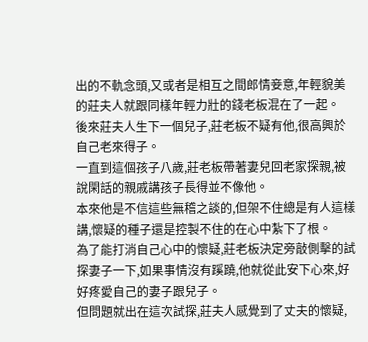出的不軌念頭,又或者是相互之間郎情妾意,年輕貌美的莊夫人就跟同樣年輕力壯的錢老板混在了一起。
後來莊夫人生下一個兒子,莊老板不疑有他,很高興於自己老來得子。
一直到這個孩子八歲,莊老板帶著妻兒回老家探親,被說閑話的親戚講孩子長得並不像他。
本來他是不信這些無稽之談的,但架不住總是有人這樣講,懷疑的種子還是控製不住的在心中紮下了根。
為了能打消自己心中的懷疑,莊老板決定旁敲側擊的試探妻子一下,如果事情沒有蹊蹺,他就從此安下心來,好好疼愛自己的妻子跟兒子。
但問題就出在這次試探,莊夫人感覺到了丈夫的懷疑,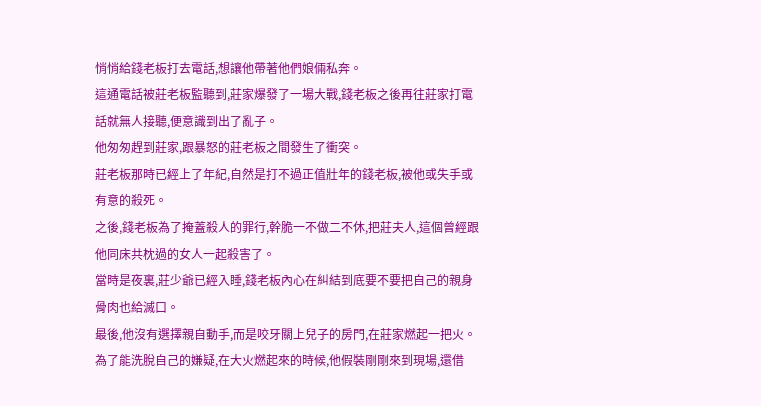悄悄給錢老板打去電話,想讓他帶著他們娘倆私奔。
這通電話被莊老板監聽到,莊家爆發了一場大戰,錢老板之後再往莊家打電話就無人接聽,便意識到出了亂子。
他匆匆趕到莊家,跟暴怒的莊老板之間發生了衝突。
莊老板那時已經上了年紀,自然是打不過正值壯年的錢老板,被他或失手或有意的殺死。
之後,錢老板為了掩蓋殺人的罪行,幹脆一不做二不休,把莊夫人,這個曾經跟他同床共枕過的女人一起殺害了。
當時是夜裏,莊少爺已經入睡,錢老板內心在糾結到底要不要把自己的親身骨肉也給滅口。
最後,他沒有選擇親自動手,而是咬牙關上兒子的房門,在莊家燃起一把火。
為了能洗脫自己的嫌疑,在大火燃起來的時候,他假裝剛剛來到現場,還借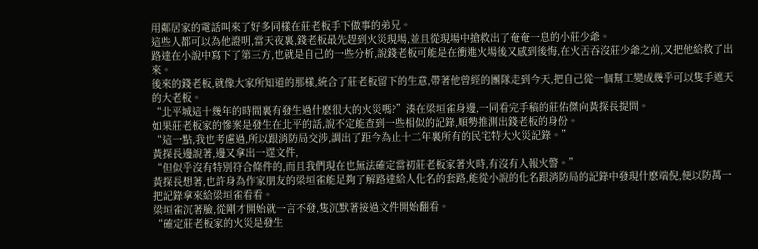用鄰居家的電話叫來了好多同樣在莊老板手下做事的弟兄。
這些人都可以為他證明,當天夜裏,錢老板最先趕到火災現場,並且從現場中搶救出了奄奄一息的小莊少爺。
路達在小說中寫下了第三方,也就是自己的一些分析,說錢老板可能是在衝進火場後又感到後悔,在火舌吞沒莊少爺之前,又把他給救了出來。
後來的錢老板,就像大家所知道的那樣,統合了莊老板留下的生意,帶著他曾經的團隊走到今天,把自己從一個幫工變成幾乎可以隻手遮天的大老板。
“北平城這十幾年的時間裏有發生過什麽很大的火災嗎?”湊在梁垣雀身邊,一同看完手稿的莊佑傑向黃探長提問。
如果莊老板家的慘案是發生在北平的話,說不定能查到一些相似的記錄,順勢推測出錢老板的身份。
“這一點,我也考慮過,所以跟消防局交涉,調出了距今為止十二年裏所有的民宅特大火災記錄。”
黃探長邊說著,邊又拿出一遝文件,
“但似乎沒有特別符合條件的,而且我們現在也無法確定當初莊老板家著火時,有沒有人報火警。”
黃探長想著,也許身為作家朋友的梁垣雀能足夠了解路達給人化名的套路,能從小說的化名跟消防局的記錄中發現什麽端倪,便以防萬一把記錄拿來給梁垣雀看看。
梁垣雀沉著臉,從剛才開始就一言不發,隻沉默著接過文件開始翻看。
“確定莊老板家的火災是發生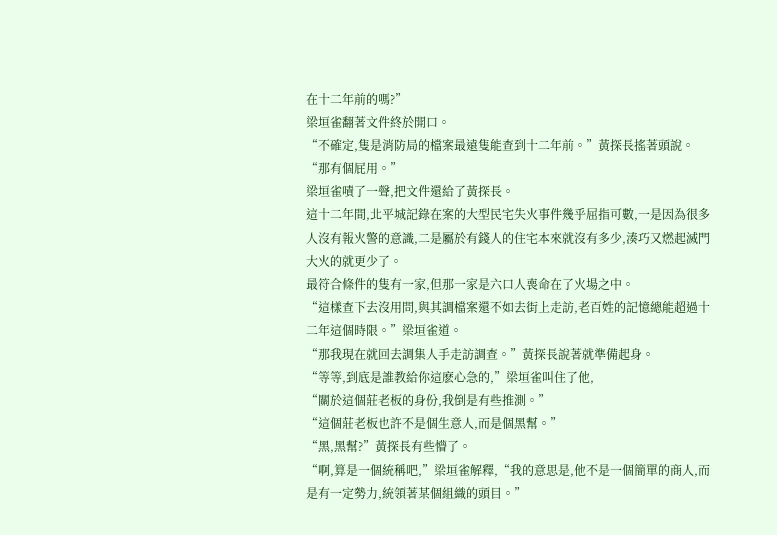在十二年前的嗎?”
梁垣雀翻著文件終於開口。
“不確定,隻是消防局的檔案最遠隻能查到十二年前。”黃探長搖著頭說。
“那有個屁用。”
梁垣雀嘖了一聲,把文件還給了黃探長。
這十二年間,北平城記錄在案的大型民宅失火事件幾乎屈指可數,一是因為很多人沒有報火警的意識,二是屬於有錢人的住宅本來就沒有多少,湊巧又燃起滅門大火的就更少了。
最符合條件的隻有一家,但那一家是六口人喪命在了火場之中。
“這樣查下去沒用問,與其調檔案還不如去街上走訪,老百姓的記憶總能超過十二年這個時限。”梁垣雀道。
“那我現在就回去調集人手走訪調查。”黃探長說著就準備起身。
“等等,到底是誰教給你這麽心急的,”梁垣雀叫住了他,
“關於這個莊老板的身份,我倒是有些推測。”
“這個莊老板也許不是個生意人,而是個黑幫。”
“黑,黑幫?”黃探長有些懵了。
“啊,算是一個統稱吧,”梁垣雀解釋,“我的意思是,他不是一個簡單的商人,而是有一定勢力,統領著某個組織的頭目。”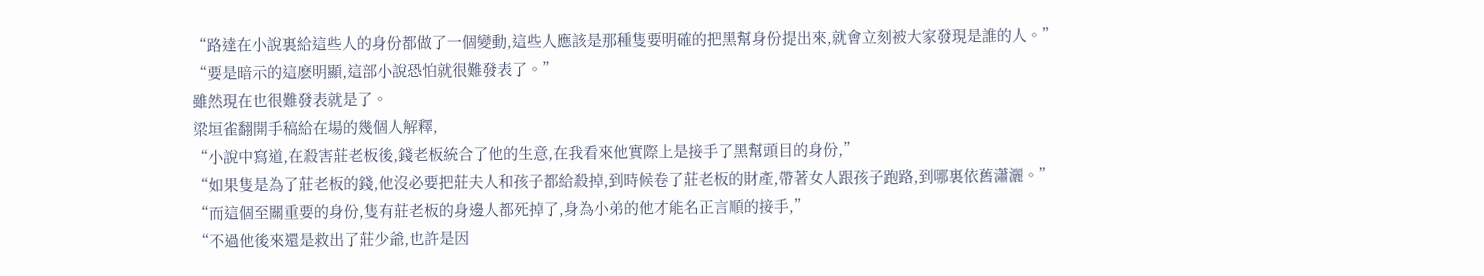“路達在小說裏給這些人的身份都做了一個變動,這些人應該是那種隻要明確的把黑幫身份提出來,就會立刻被大家發現是誰的人。”
“要是暗示的這麽明顯,這部小說恐怕就很難發表了。”
雖然現在也很難發表就是了。
梁垣雀翻開手稿給在場的幾個人解釋,
“小說中寫道,在殺害莊老板後,錢老板統合了他的生意,在我看來他實際上是接手了黑幫頭目的身份,”
“如果隻是為了莊老板的錢,他沒必要把莊夫人和孩子都給殺掉,到時候卷了莊老板的財產,帶著女人跟孩子跑路,到哪裏依舊瀟灑。”
“而這個至關重要的身份,隻有莊老板的身邊人都死掉了,身為小弟的他才能名正言順的接手,”
“不過他後來還是救出了莊少爺,也許是因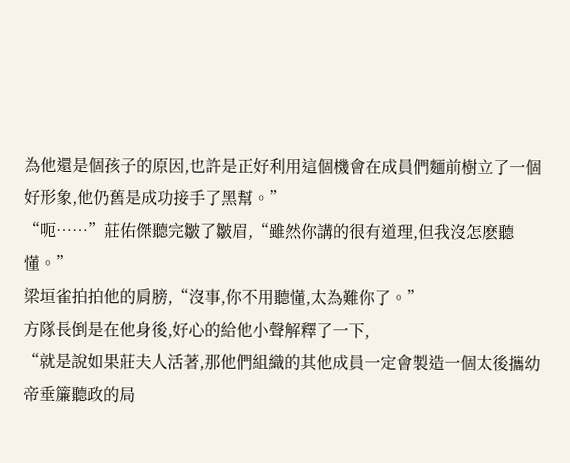為他還是個孩子的原因,也許是正好利用這個機會在成員們麵前樹立了一個好形象,他仍舊是成功接手了黑幫。”
“呃……”莊佑傑聽完皺了皺眉,“雖然你講的很有道理,但我沒怎麽聽懂。”
梁垣雀拍拍他的肩膀,“沒事,你不用聽懂,太為難你了。”
方隊長倒是在他身後,好心的給他小聲解釋了一下,
“就是說如果莊夫人活著,那他們組織的其他成員一定會製造一個太後攜幼帝垂簾聽政的局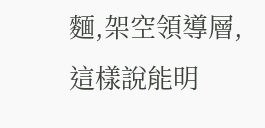麵,架空領導層,這樣說能明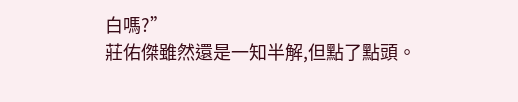白嗎?”
莊佑傑雖然還是一知半解,但點了點頭。